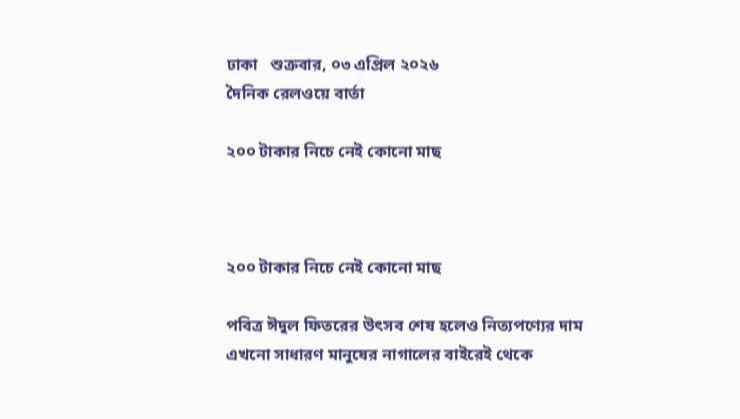ঢাকা   শুক্রবার, ০৩ এপ্রিল ২০২৬
দৈনিক রেলওয়ে বার্তা

২০০ টাকার নিচে নেই কোনো মাছ



২০০ টাকার নিচে নেই কোনো মাছ

পবিত্র ঈদুল ফিতরের উৎসব শেষ হলেও নিত্যপণ্যের দাম এখনো সাধারণ মানুষের নাগালের বাইরেই থেকে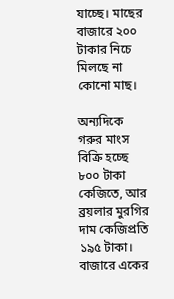যাচ্ছে। মাছের বাজারে ২০০ টাকার নিচে মিলছে না কোনো মাছ।

অন্যদিকে গরুর মাংস বিক্রি হচ্ছে ৮০০ টাকা কেজিতে, আর ব্রয়লার মুরগির দাম কেজিপ্রতি ১৯৫ টাকা। বাজারে একের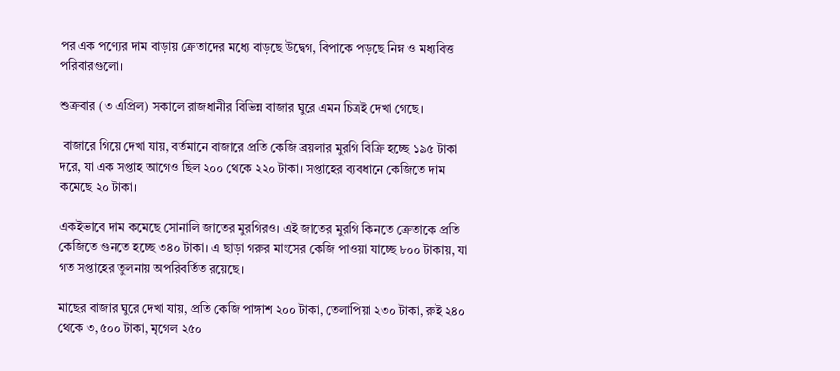পর এক পণ্যের দাম বাড়ায় ক্রেতাদের মধ্যে বাড়ছে উদ্বেগ, বিপাকে পড়ছে নিম্ন ও মধ্যবিত্ত পরিবারগুলো।

শুক্রবার (৩ এপ্রিল) সকালে রাজধানীর বিভিন্ন বাজার ঘুরে এমন চিত্রই দেখা গেছে।

 বাজারে গিয়ে দেখা যায়, বর্তমানে বাজারে প্রতি কেজি ব্রয়লার মুরগি বিক্রি হচ্ছে ১৯৫ টাকা দরে, যা এক সপ্তাহ আগেও ছিল ২০০ থেকে ২২০ টাকা। সপ্তাহের ব্যবধানে কেজিতে দাম কমেছে ২০ টাকা।

একইভাবে দাম কমেছে সোনালি জাতের মুরগিরও। এই জাতের মুরগি কিনতে ক্রেতাকে প্রতি কেজিতে গুনতে হচ্ছে ৩৪০ টাকা। এ ছাড়া গরুর মাংসের কেজি পাওয়া যাচ্ছে ৮০০ টাকায়, যা গত সপ্তাহের তুলনায় অপরিবর্তিত রয়েছে।

মাছের বাজার ঘুরে দেখা যায়, প্রতি কেজি পাঙ্গাশ ২০০ টাকা, তেলাপিয়া ২৩০ টাকা, রুই ২৪০ থেকে ৩,৫০০ টাকা, মৃগেল ২৫০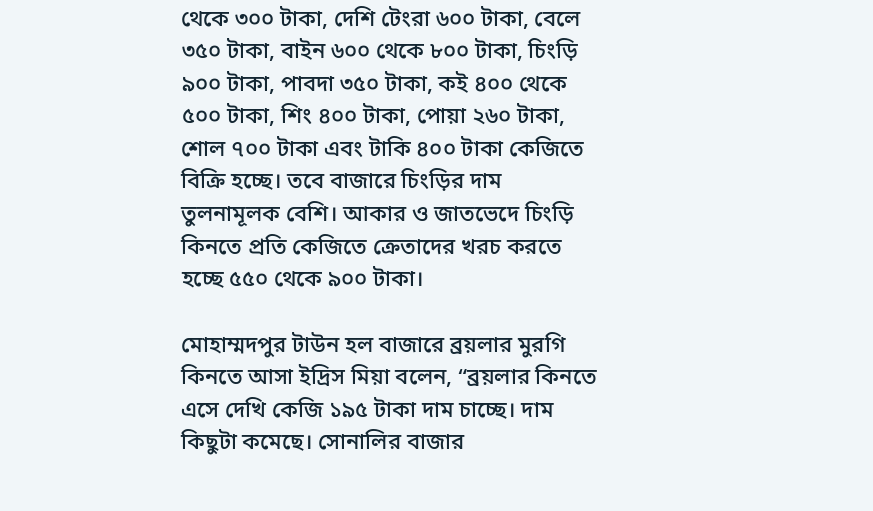থেকে ৩০০ টাকা, দেশি টেংরা ৬০০ টাকা, বেলে ৩৫০ টাকা, বাইন ৬০০ থেকে ৮০০ টাকা, চিংড়ি ৯০০ টাকা, পাবদা ৩৫০ টাকা, কই ৪০০ থেকে ৫০০ টাকা, শিং ৪০০ টাকা, পোয়া ২৬০ টাকা, শোল ৭০০ টাকা এবং টাকি ৪০০ টাকা কেজিতে বিক্রি হচ্ছে। তবে বাজারে চিংড়ির দাম তুলনামূলক বেশি। আকার ও জাতভেদে চিংড়ি কিনতে প্রতি কেজিতে ক্রেতাদের খরচ করতে হচ্ছে ৫৫০ থেকে ৯০০ টাকা।

মোহাম্মদপুর টাউন হল বাজারে ব্রয়লার মুরগি কিনতে আসা ইদ্রিস মিয়া বলেন, “ব্রয়লার কিনতে এসে দেখি কেজি ১৯৫ টাকা দাম চাচ্ছে। দাম কিছুটা কমেছে। সোনালির বাজার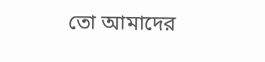তো আমাদের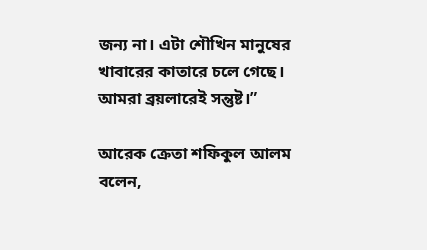জন্য না। এটা শৌখিন মানুষের খাবারের কাতারে চলে গেছে। আমরা ব্রয়লারেই সন্তুষ্ট।”

আরেক ক্রেতা শফিকুল আলম বলেন,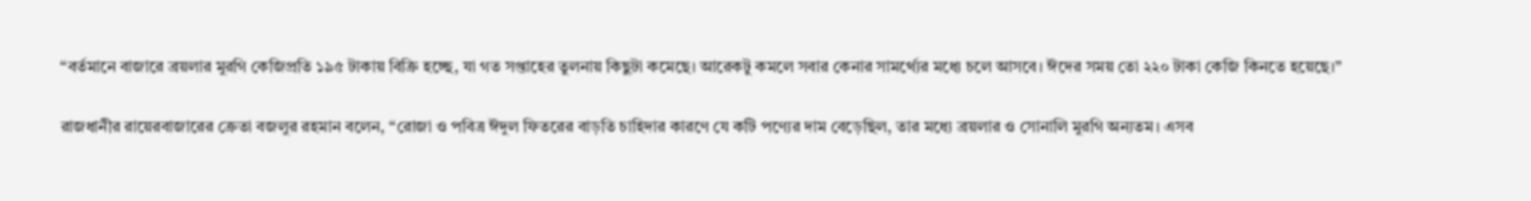“বর্তমানে বাজারে ব্রয়লার মুরগি কেজিপ্রতি ১৯৫ টাকায় বিক্রি হচ্ছে, যা গত সপ্তাহের তুলনায় কিছুটা কমেছে। আরেকটু কমলে সবার কেনার সামর্থ্যের মধ্যে চলে আসবে। ঈদের সময় তো ২২০ টাকা কেজি কিনতে হয়েছে।”

রাজধানীর রায়েরবাজারের ক্রেতা বজলুর রহমান বলেন, “রোজা ও পবিত্র ঈদুল ফিতরের বাড়তি চাহিদার কারণে যে কটি পণ্যের দাম বেড়েছিল, তার মধ্যে ব্রয়লার ও সোনালি মুরগি অন্যতম। এসব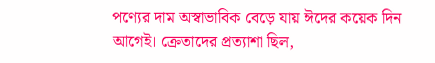পণ্যের দাম অস্বাভাবিক বেড়ে যায় ঈদের কয়েক দিন আগেই। ক্রেতাদের প্রত্যাশা ছিল,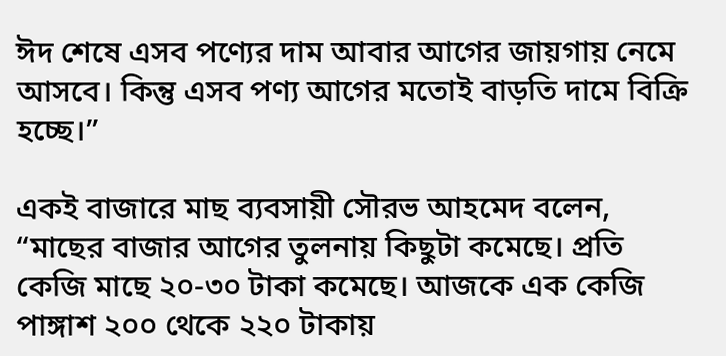ঈদ শেষে এসব পণ্যের দাম আবার আগের জায়গায় নেমে আসবে। কিন্তু এসব পণ্য আগের মতোই বাড়তি দামে বিক্রি হচ্ছে।”

একই বাজারে মাছ ব্যবসায়ী সৌরভ আহমেদ বলেন, “মাছের বাজার আগের তুলনায় কিছুটা কমেছে। প্রতি কেজি মাছে ২০-৩০ টাকা কমেছে। আজকে এক কেজি পাঙ্গাশ ২০০ থেকে ২২০ টাকায়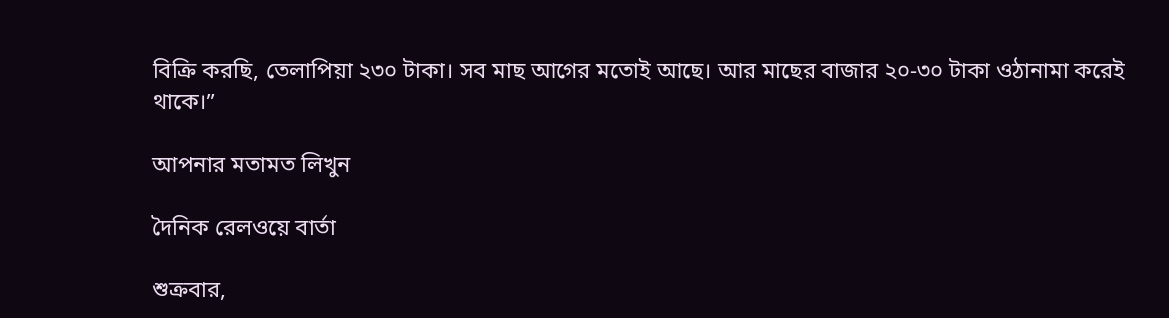বিক্রি করছি, তেলাপিয়া ২৩০ টাকা। সব মাছ আগের মতোই আছে। আর মাছের বাজার ২০-৩০ টাকা ওঠানামা করেই থাকে।”

আপনার মতামত লিখুন

দৈনিক রেলওয়ে বার্তা

শুক্রবার,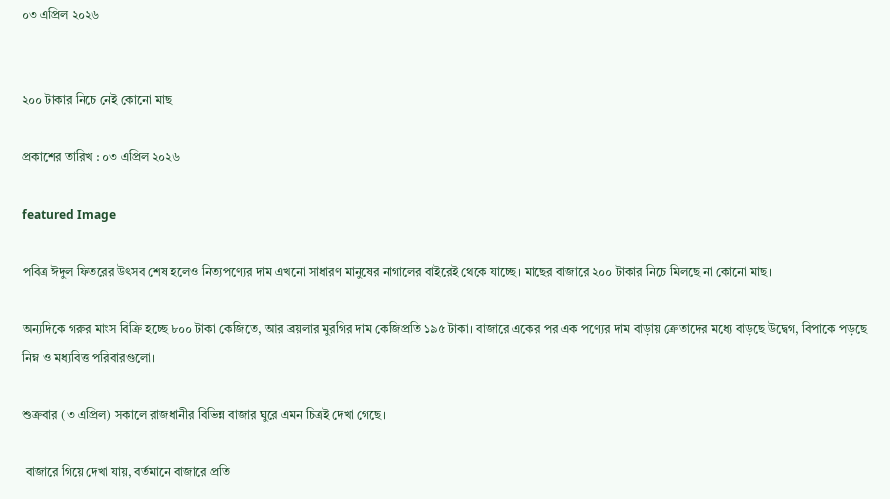০৩ এপ্রিল ২০২৬


২০০ টাকার নিচে নেই কোনো মাছ

প্রকাশের তারিখ : ০৩ এপ্রিল ২০২৬

featured Image

পবিত্র ঈদুল ফিতরের উৎসব শেষ হলেও নিত্যপণ্যের দাম এখনো সাধারণ মানুষের নাগালের বাইরেই থেকে যাচ্ছে। মাছের বাজারে ২০০ টাকার নিচে মিলছে না কোনো মাছ।

অন্যদিকে গরুর মাংস বিক্রি হচ্ছে ৮০০ টাকা কেজিতে, আর ব্রয়লার মুরগির দাম কেজিপ্রতি ১৯৫ টাকা। বাজারে একের পর এক পণ্যের দাম বাড়ায় ক্রেতাদের মধ্যে বাড়ছে উদ্বেগ, বিপাকে পড়ছে নিম্ন ও মধ্যবিত্ত পরিবারগুলো।

শুক্রবার (৩ এপ্রিল) সকালে রাজধানীর বিভিন্ন বাজার ঘুরে এমন চিত্রই দেখা গেছে।

 বাজারে গিয়ে দেখা যায়, বর্তমানে বাজারে প্রতি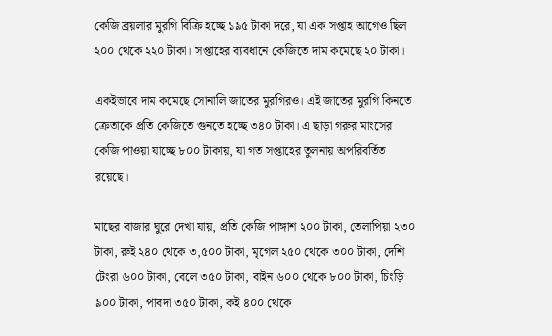কেজি ব্রয়লার মুরগি বিক্রি হচ্ছে ১৯৫ টাকা দরে, যা এক সপ্তাহ আগেও ছিল ২০০ থেকে ২২০ টাকা। সপ্তাহের ব্যবধানে কেজিতে দাম কমেছে ২০ টাকা।

একইভাবে দাম কমেছে সোনালি জাতের মুরগিরও। এই জাতের মুরগি কিনতে ক্রেতাকে প্রতি কেজিতে গুনতে হচ্ছে ৩৪০ টাকা। এ ছাড়া গরুর মাংসের কেজি পাওয়া যাচ্ছে ৮০০ টাকায়, যা গত সপ্তাহের তুলনায় অপরিবর্তিত রয়েছে।

মাছের বাজার ঘুরে দেখা যায়, প্রতি কেজি পাঙ্গাশ ২০০ টাকা, তেলাপিয়া ২৩০ টাকা, রুই ২৪০ থেকে ৩,৫০০ টাকা, মৃগেল ২৫০ থেকে ৩০০ টাকা, দেশি টেংরা ৬০০ টাকা, বেলে ৩৫০ টাকা, বাইন ৬০০ থেকে ৮০০ টাকা, চিংড়ি ৯০০ টাকা, পাবদা ৩৫০ টাকা, কই ৪০০ থেকে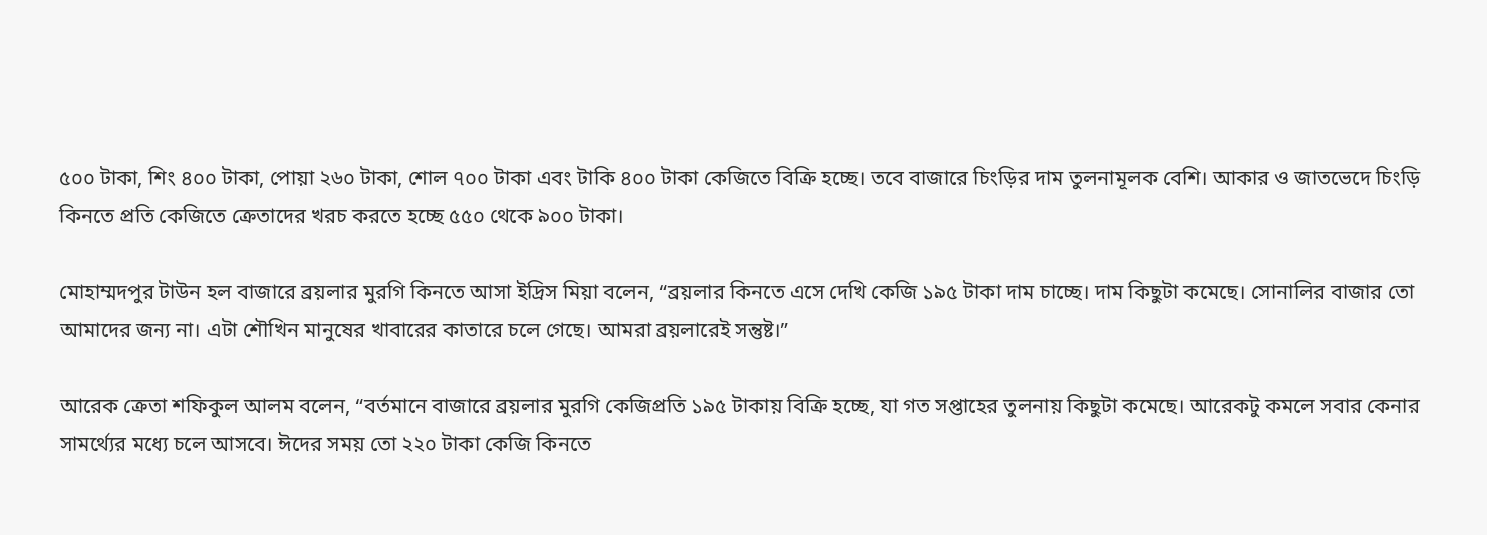৫০০ টাকা, শিং ৪০০ টাকা, পোয়া ২৬০ টাকা, শোল ৭০০ টাকা এবং টাকি ৪০০ টাকা কেজিতে বিক্রি হচ্ছে। তবে বাজারে চিংড়ির দাম তুলনামূলক বেশি। আকার ও জাতভেদে চিংড়ি কিনতে প্রতি কেজিতে ক্রেতাদের খরচ করতে হচ্ছে ৫৫০ থেকে ৯০০ টাকা।

মোহাম্মদপুর টাউন হল বাজারে ব্রয়লার মুরগি কিনতে আসা ইদ্রিস মিয়া বলেন, “ব্রয়লার কিনতে এসে দেখি কেজি ১৯৫ টাকা দাম চাচ্ছে। দাম কিছুটা কমেছে। সোনালির বাজার তো আমাদের জন্য না। এটা শৌখিন মানুষের খাবারের কাতারে চলে গেছে। আমরা ব্রয়লারেই সন্তুষ্ট।”

আরেক ক্রেতা শফিকুল আলম বলেন, “বর্তমানে বাজারে ব্রয়লার মুরগি কেজিপ্রতি ১৯৫ টাকায় বিক্রি হচ্ছে, যা গত সপ্তাহের তুলনায় কিছুটা কমেছে। আরেকটু কমলে সবার কেনার সামর্থ্যের মধ্যে চলে আসবে। ঈদের সময় তো ২২০ টাকা কেজি কিনতে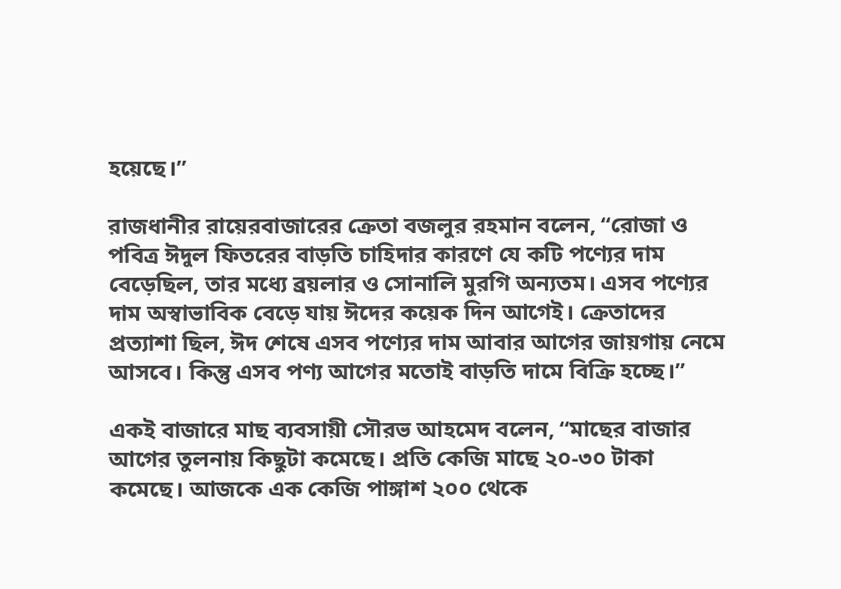হয়েছে।”

রাজধানীর রায়েরবাজারের ক্রেতা বজলুর রহমান বলেন, “রোজা ও পবিত্র ঈদুল ফিতরের বাড়তি চাহিদার কারণে যে কটি পণ্যের দাম বেড়েছিল, তার মধ্যে ব্রয়লার ও সোনালি মুরগি অন্যতম। এসব পণ্যের দাম অস্বাভাবিক বেড়ে যায় ঈদের কয়েক দিন আগেই। ক্রেতাদের প্রত্যাশা ছিল, ঈদ শেষে এসব পণ্যের দাম আবার আগের জায়গায় নেমে আসবে। কিন্তু এসব পণ্য আগের মতোই বাড়তি দামে বিক্রি হচ্ছে।”

একই বাজারে মাছ ব্যবসায়ী সৌরভ আহমেদ বলেন, “মাছের বাজার আগের তুলনায় কিছুটা কমেছে। প্রতি কেজি মাছে ২০-৩০ টাকা কমেছে। আজকে এক কেজি পাঙ্গাশ ২০০ থেকে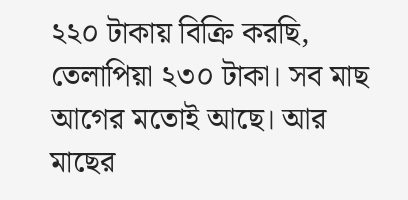২২০ টাকায় বিক্রি করছি, তেলাপিয়া ২৩০ টাকা। সব মাছ আগের মতোই আছে। আর মাছের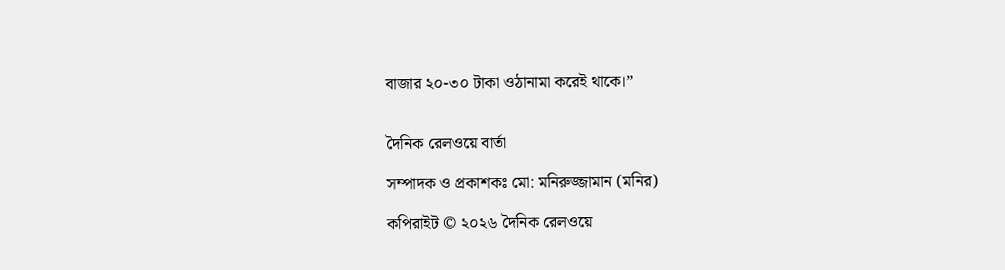বাজার ২০-৩০ টাকা ওঠানামা করেই থাকে।”


দৈনিক রেলওয়ে বার্তা

সম্পাদক ও প্রকাশকঃ মো: মনিরুজ্জামান (মনির)

কপিরাইট © ২০২৬ দৈনিক রেলওয়ে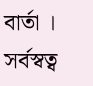বার্তা । সর্বস্বত্ব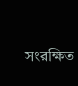সংরক্ষিত